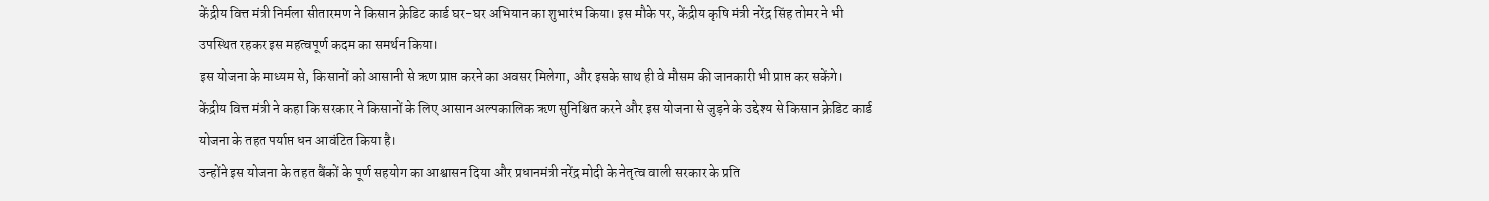केंद्रीय वित्त मंत्री निर्मला सीतारमण ने किसान क्रेडिट कार्ड घर-घर अभियान का शुभारंभ किया। इस मौके पर, केंद्रीय कृषि मंत्री नरेंद्र सिंह तोमर ने भी उपस्थित रहकर इस महत्वपूर्ण कदम का समर्थन किया।
इस योजना के माध्यम से, किसानों को आसानी से ऋण प्राप्त करने का अवसर मिलेगा, और इसके साथ ही वे मौसम की जानकारी भी प्राप्त कर सकेंगे।
केंद्रीय वित्त मंत्री ने कहा कि सरकार ने किसानों के लिए आसान अल्पकालिक ऋण सुनिश्चित करने और इस योजना से जुड़ने के उद्देश्य से किसान क्रेडिट कार्ड योजना के तहत पर्याप्त धन आवंटित किया है।
उन्होंने इस योजना के तहत बैंकों के पूर्ण सहयोग का आश्वासन दिया और प्रधानमंत्री नरेंद्र मोदी के नेतृत्व वाली सरकार के प्रति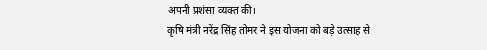अपनी प्रशंसा व्यक्त की।
कृषि मंत्री नरेंद्र सिंह तोमर ने इस योजना को बड़े उत्साह से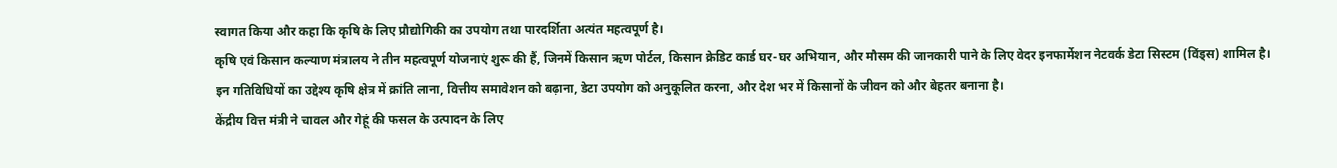स्वागत किया और कहा कि कृषि के लिए प्रौद्योगिकी का उपयोग तथा पारदर्शिता अत्यंत महत्वपूर्ण है।
कृषि एवं किसान कल्याण मंत्रालय ने तीन महत्वपूर्ण योजनाएं शुरू की हैं, जिनमें किसान ऋण पोर्टल, किसान क्रेडिट कार्ड घर-घर अभियान, और मौसम की जानकारी पाने के लिए वेदर इनफार्मेशन नेटवर्क डेटा सिस्टम (विंड्स) शामिल है।
इन गतिविधियों का उद्देश्य कृषि क्षेत्र में क्रांति लाना, वित्तीय समावेशन को बढ़ाना, डेटा उपयोग को अनुकूलित करना, और देश भर में किसानों के जीवन को और बेहतर बनाना है।
केंद्रीय वित्त मंत्री ने चावल और गेहूं की फसल के उत्पादन के लिए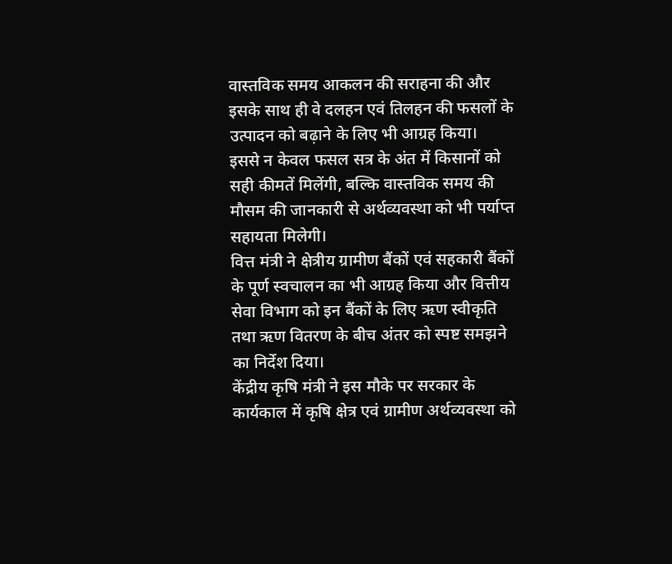वास्तविक समय आकलन की सराहना की और इसके साथ ही वे दलहन एवं तिलहन की फसलों के उत्पादन को बढ़ाने के लिए भी आग्रह किया।
इससे न केवल फसल सत्र के अंत में किसानों को सही कीमतें मिलेंगी, बल्कि वास्तविक समय की मौसम की जानकारी से अर्थव्यवस्था को भी पर्याप्त सहायता मिलेगी।
वित्त मंत्री ने क्षेत्रीय ग्रामीण बैंकों एवं सहकारी बैंकों के पूर्ण स्वचालन का भी आग्रह किया और वित्तीय सेवा विभाग को इन बैंकों के लिए ऋण स्वीकृति तथा ऋण वितरण के बीच अंतर को स्पष्ट समझने का निर्देश दिया।
केंद्रीय कृषि मंत्री ने इस मौके पर सरकार के कार्यकाल में कृषि क्षेत्र एवं ग्रामीण अर्थव्यवस्था को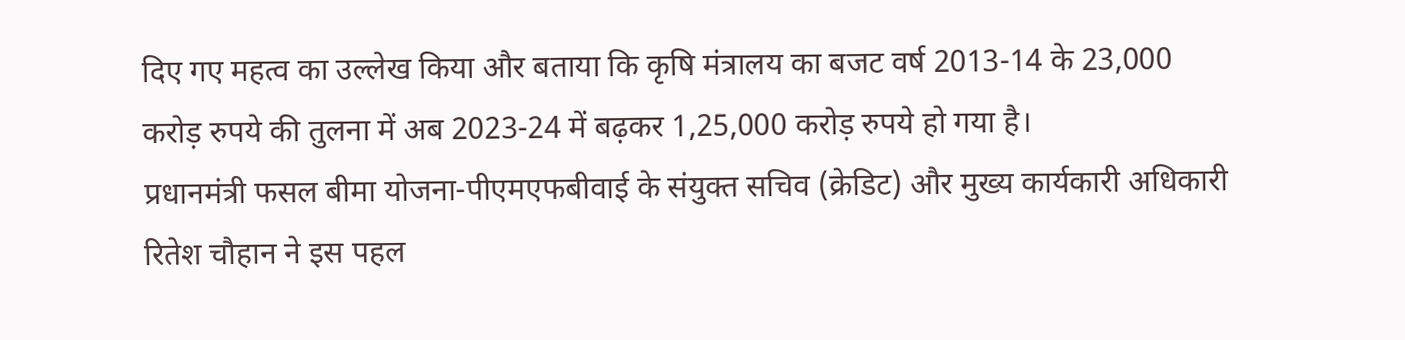दिए गए महत्व का उल्लेख किया और बताया कि कृषि मंत्रालय का बजट वर्ष 2013-14 के 23,000 करोड़ रुपये की तुलना में अब 2023-24 में बढ़कर 1,25,000 करोड़ रुपये हो गया है।
प्रधानमंत्री फसल बीमा योजना-पीएमएफबीवाई के संयुक्त सचिव (क्रेडिट) और मुख्य कार्यकारी अधिकारी रितेश चौहान ने इस पहल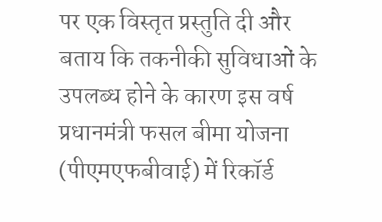पर एक विस्तृत प्रस्तुति दी और बताय कि तकनीकी सुविधाओं के उपलब्ध होने के कारण इस वर्ष प्रधानमंत्री फसल बीमा योजना (पीएमएफबीवाई) में रिकॉर्ड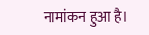नामांकन हुआ है।